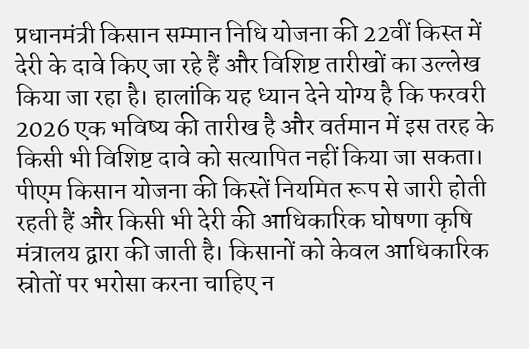प्रधानमंत्री किसान सम्मान निधि योजना की 22वीं किस्त में देरी के दावे किए जा रहे हैं और विशिष्ट तारीखों का उल्लेख किया जा रहा है। हालांकि यह ध्यान देने योग्य है कि फरवरी 2026 एक भविष्य की तारीख है और वर्तमान में इस तरह के किसी भी विशिष्ट दावे को सत्यापित नहीं किया जा सकता। पीएम किसान योजना की किस्तें नियमित रूप से जारी होती रहती हैं और किसी भी देरी की आधिकारिक घोषणा कृषि मंत्रालय द्वारा की जाती है। किसानों को केवल आधिकारिक स्रोतों पर भरोसा करना चाहिए न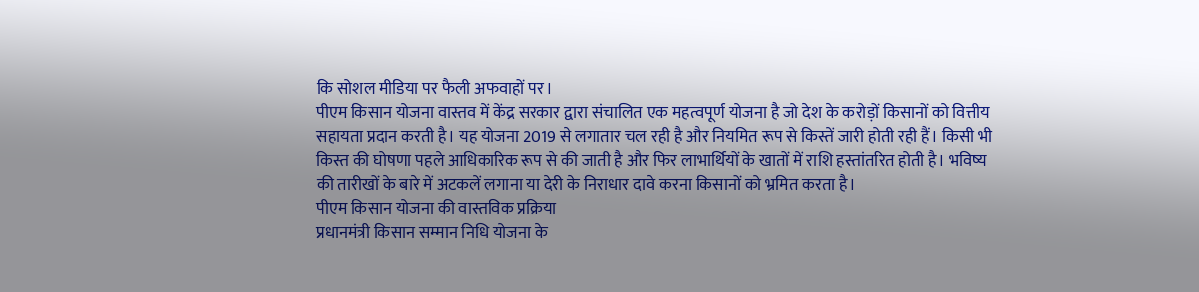कि सोशल मीडिया पर फैली अफवाहों पर।
पीएम किसान योजना वास्तव में केंद्र सरकार द्वारा संचालित एक महत्वपूर्ण योजना है जो देश के करोड़ों किसानों को वित्तीय सहायता प्रदान करती है। यह योजना 2019 से लगातार चल रही है और नियमित रूप से किस्तें जारी होती रही हैं। किसी भी किस्त की घोषणा पहले आधिकारिक रूप से की जाती है और फिर लाभार्थियों के खातों में राशि हस्तांतरित होती है। भविष्य की तारीखों के बारे में अटकलें लगाना या देरी के निराधार दावे करना किसानों को भ्रमित करता है।
पीएम किसान योजना की वास्तविक प्रक्रिया
प्रधानमंत्री किसान सम्मान निधि योजना के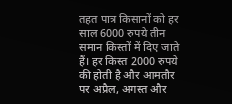तहत पात्र किसानों को हर साल 6000 रुपये तीन समान किस्तों में दिए जाते हैं। हर किस्त 2000 रुपये की होती है और आमतौर पर अप्रैल, अगस्त और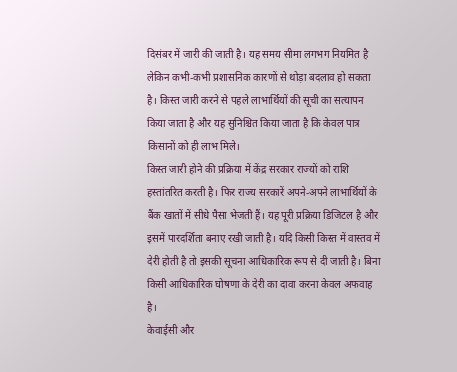दिसंबर में जारी की जाती है। यह समय सीमा लगभग नियमित है लेकिन कभी-कभी प्रशासनिक कारणों से थोड़ा बदलाव हो सकता है। किस्त जारी करने से पहले लाभार्थियों की सूची का सत्यापन किया जाता है और यह सुनिश्चित किया जाता है कि केवल पात्र किसानों को ही लाभ मिले।
किस्त जारी होने की प्रक्रिया में केंद्र सरकार राज्यों को राशि हस्तांतरित करती है। फिर राज्य सरकारें अपने-अपने लाभार्थियों के बैंक खातों में सीधे पैसा भेजती हैं। यह पूरी प्रक्रिया डिजिटल है और इसमें पारदर्शिता बनाए रखी जाती है। यदि किसी किस्त में वास्तव में देरी होती है तो इसकी सूचना आधिकारिक रूप से दी जाती है। बिना किसी आधिकारिक घोषणा के देरी का दावा करना केवल अफवाह है।
केवाईसी और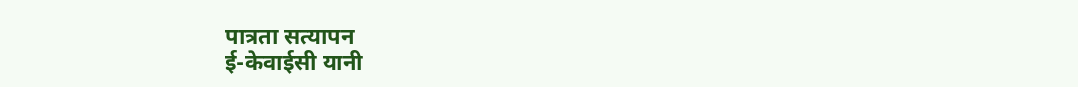पात्रता सत्यापन
ई-केवाईसी यानी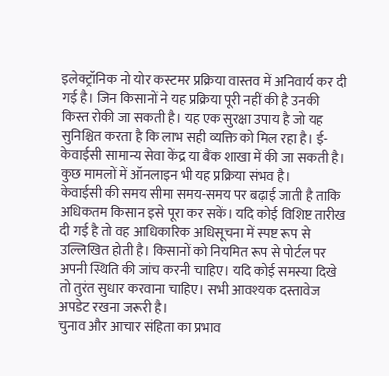इलेक्ट्रॉनिक नो योर कस्टमर प्रक्रिया वास्तव में अनिवार्य कर दी गई है। जिन किसानों ने यह प्रक्रिया पूरी नहीं की है उनकी किस्त रोकी जा सकती है। यह एक सुरक्षा उपाय है जो यह सुनिश्चित करता है कि लाभ सही व्यक्ति को मिल रहा है। ई-केवाईसी सामान्य सेवा केंद्र या बैंक शाखा में की जा सकती है। कुछ मामलों में ऑनलाइन भी यह प्रक्रिया संभव है।
केवाईसी की समय सीमा समय-समय पर बढ़ाई जाती है ताकि अधिकतम किसान इसे पूरा कर सकें। यदि कोई विशिष्ट तारीख दी गई है तो वह आधिकारिक अधिसूचना में स्पष्ट रूप से उल्लिखित होती है। किसानों को नियमित रूप से पोर्टल पर अपनी स्थिति की जांच करनी चाहिए। यदि कोई समस्या दिखे तो तुरंत सुधार करवाना चाहिए। सभी आवश्यक दस्तावेज अपडेट रखना जरूरी है।
चुनाव और आचार संहिता का प्रभाव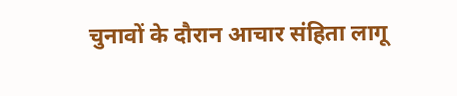चुनावों के दौरान आचार संहिता लागू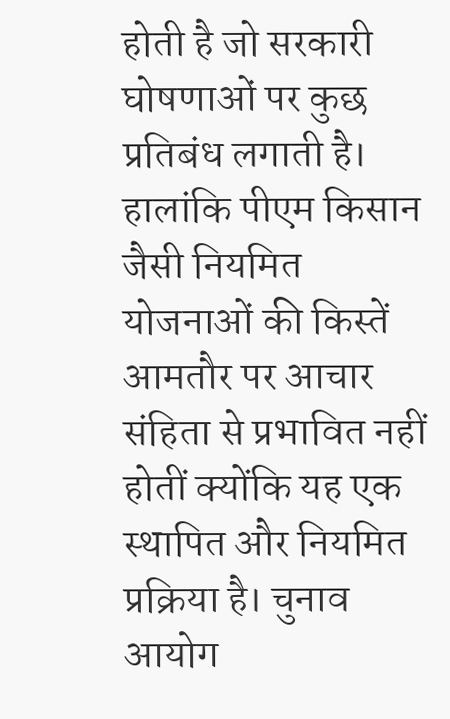होती है जो सरकारी घोषणाओं पर कुछ प्रतिबंध लगाती है। हालांकि पीएम किसान जैसी नियमित योजनाओं की किस्तें आमतौर पर आचार संहिता से प्रभावित नहीं होतीं क्योंकि यह एक स्थापित और नियमित प्रक्रिया है। चुनाव आयोग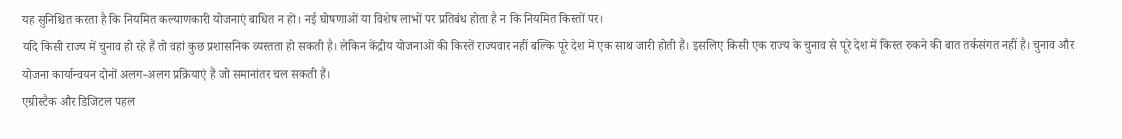यह सुनिश्चित करता है कि नियमित कल्याणकारी योजनाएं बाधित न हों। नई घोषणाओं या विशेष लाभों पर प्रतिबंध होता है न कि नियमित किस्तों पर।
यदि किसी राज्य में चुनाव हो रहे हैं तो वहां कुछ प्रशासनिक व्यस्तता हो सकती है। लेकिन केंद्रीय योजनाओं की किस्तें राज्यवार नहीं बल्कि पूरे देश में एक साथ जारी होती हैं। इसलिए किसी एक राज्य के चुनाव से पूरे देश में किस्त रुकने की बात तर्कसंगत नहीं है। चुनाव और योजना कार्यान्वयन दोनों अलग-अलग प्रक्रियाएं हैं जो समानांतर चल सकती हैं।
एग्रीस्टैक और डिजिटल पहल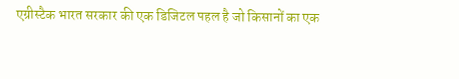एग्रीस्टैक भारत सरकार की एक डिजिटल पहल है जो किसानों का एक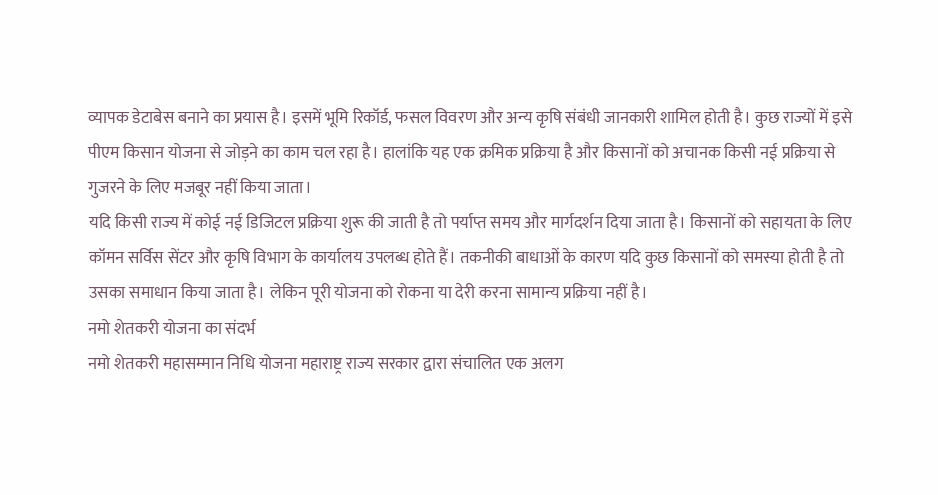व्यापक डेटाबेस बनाने का प्रयास है। इसमें भूमि रिकॉर्ड, फसल विवरण और अन्य कृषि संबंधी जानकारी शामिल होती है। कुछ राज्यों में इसे पीएम किसान योजना से जोड़ने का काम चल रहा है। हालांकि यह एक क्रमिक प्रक्रिया है और किसानों को अचानक किसी नई प्रक्रिया से गुजरने के लिए मजबूर नहीं किया जाता।
यदि किसी राज्य में कोई नई डिजिटल प्रक्रिया शुरू की जाती है तो पर्याप्त समय और मार्गदर्शन दिया जाता है। किसानों को सहायता के लिए कॉमन सर्विस सेंटर और कृषि विभाग के कार्यालय उपलब्ध होते हैं। तकनीकी बाधाओं के कारण यदि कुछ किसानों को समस्या होती है तो उसका समाधान किया जाता है। लेकिन पूरी योजना को रोकना या देरी करना सामान्य प्रक्रिया नहीं है।
नमो शेतकरी योजना का संदर्भ
नमो शेतकरी महासम्मान निधि योजना महाराष्ट्र राज्य सरकार द्वारा संचालित एक अलग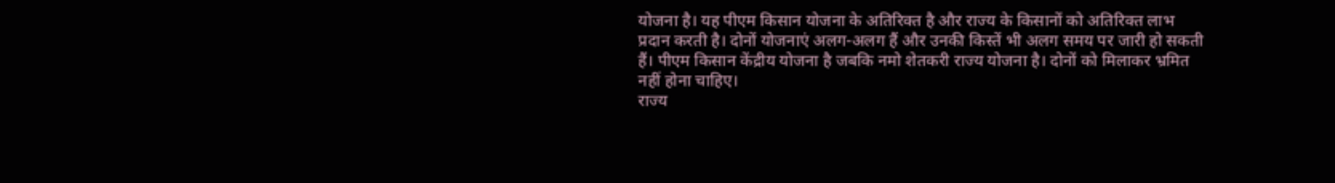योजना है। यह पीएम किसान योजना के अतिरिक्त है और राज्य के किसानों को अतिरिक्त लाभ प्रदान करती है। दोनों योजनाएं अलग-अलग हैं और उनकी किस्तें भी अलग समय पर जारी हो सकती हैं। पीएम किसान केंद्रीय योजना है जबकि नमो शेतकरी राज्य योजना है। दोनों को मिलाकर भ्रमित नहीं होना चाहिए।
राज्य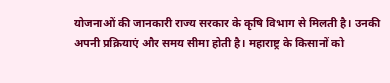योजनाओं की जानकारी राज्य सरकार के कृषि विभाग से मिलती है। उनकी अपनी प्रक्रियाएं और समय सीमा होती है। महाराष्ट्र के किसानों को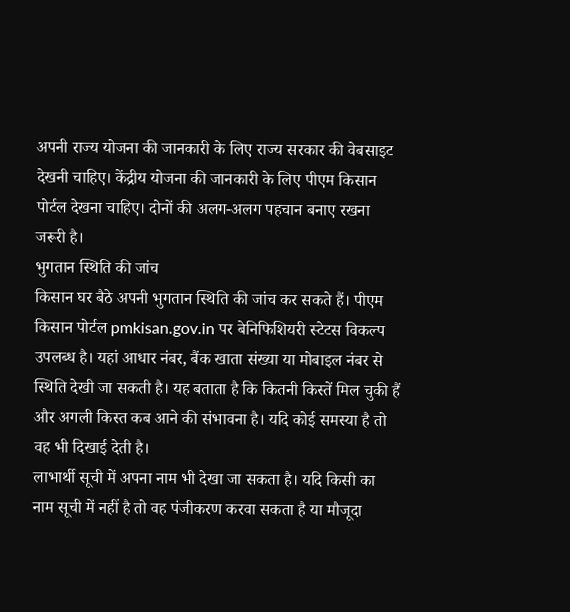अपनी राज्य योजना की जानकारी के लिए राज्य सरकार की वेबसाइट देखनी चाहिए। केंद्रीय योजना की जानकारी के लिए पीएम किसान पोर्टल देखना चाहिए। दोनों की अलग-अलग पहचान बनाए रखना जरूरी है।
भुगतान स्थिति की जांच
किसान घर बैठे अपनी भुगतान स्थिति की जांच कर सकते हैं। पीएम किसान पोर्टल pmkisan.gov.in पर बेनिफिशियरी स्टेटस विकल्प उपलब्ध है। यहां आधार नंबर, बैंक खाता संख्या या मोबाइल नंबर से स्थिति देखी जा सकती है। यह बताता है कि कितनी किस्तें मिल चुकी हैं और अगली किस्त कब आने की संभावना है। यदि कोई समस्या है तो वह भी दिखाई देती है।
लाभार्थी सूची में अपना नाम भी देखा जा सकता है। यदि किसी का नाम सूची में नहीं है तो वह पंजीकरण करवा सकता है या मौजूदा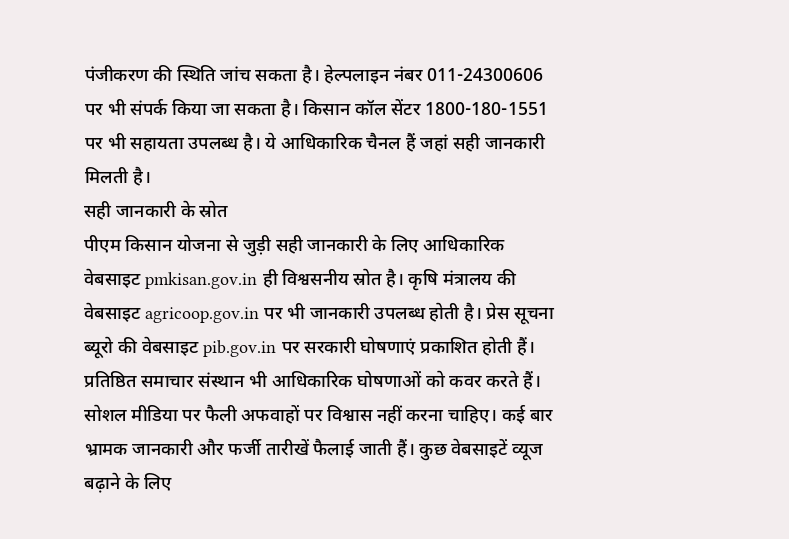पंजीकरण की स्थिति जांच सकता है। हेल्पलाइन नंबर 011-24300606 पर भी संपर्क किया जा सकता है। किसान कॉल सेंटर 1800-180-1551 पर भी सहायता उपलब्ध है। ये आधिकारिक चैनल हैं जहां सही जानकारी मिलती है।
सही जानकारी के स्रोत
पीएम किसान योजना से जुड़ी सही जानकारी के लिए आधिकारिक वेबसाइट pmkisan.gov.in ही विश्वसनीय स्रोत है। कृषि मंत्रालय की वेबसाइट agricoop.gov.in पर भी जानकारी उपलब्ध होती है। प्रेस सूचना ब्यूरो की वेबसाइट pib.gov.in पर सरकारी घोषणाएं प्रकाशित होती हैं। प्रतिष्ठित समाचार संस्थान भी आधिकारिक घोषणाओं को कवर करते हैं।
सोशल मीडिया पर फैली अफवाहों पर विश्वास नहीं करना चाहिए। कई बार भ्रामक जानकारी और फर्जी तारीखें फैलाई जाती हैं। कुछ वेबसाइटें व्यूज बढ़ाने के लिए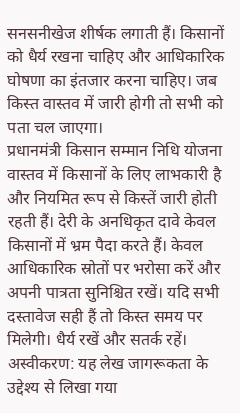सनसनीखेज शीर्षक लगाती हैं। किसानों को धैर्य रखना चाहिए और आधिकारिक घोषणा का इंतजार करना चाहिए। जब किस्त वास्तव में जारी होगी तो सभी को पता चल जाएगा।
प्रधानमंत्री किसान सम्मान निधि योजना वास्तव में किसानों के लिए लाभकारी है और नियमित रूप से किस्तें जारी होती रहती हैं। देरी के अनधिकृत दावे केवल किसानों में भ्रम पैदा करते हैं। केवल आधिकारिक स्रोतों पर भरोसा करें और अपनी पात्रता सुनिश्चित रखें। यदि सभी दस्तावेज सही हैं तो किस्त समय पर मिलेगी। धैर्य रखें और सतर्क रहें।
अस्वीकरण: यह लेख जागरूकता के उद्देश्य से लिखा गया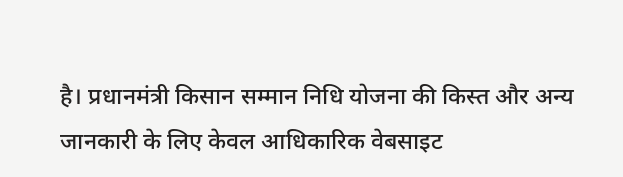है। प्रधानमंत्री किसान सम्मान निधि योजना की किस्त और अन्य जानकारी के लिए केवल आधिकारिक वेबसाइट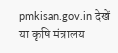pmkisan.gov.in देखें या कृषि मंत्रालय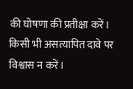की घोषणा की प्रतीक्षा करें। किसी भी असत्यापित दावे पर विश्वास न करें।